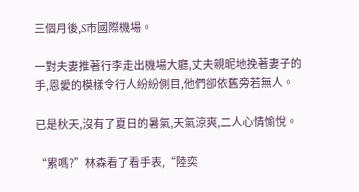三個月後,S市國際機場。

一對夫妻推著行李走出機場大廳,丈夫親昵地挽著妻子的手,恩愛的模樣令行人紛紛側目,他們卻依舊旁若無人。

已是秋天,沒有了夏日的暑氣,天氣涼爽,二人心情愉悅。

“累嗎?”林森看了看手表,“陸奕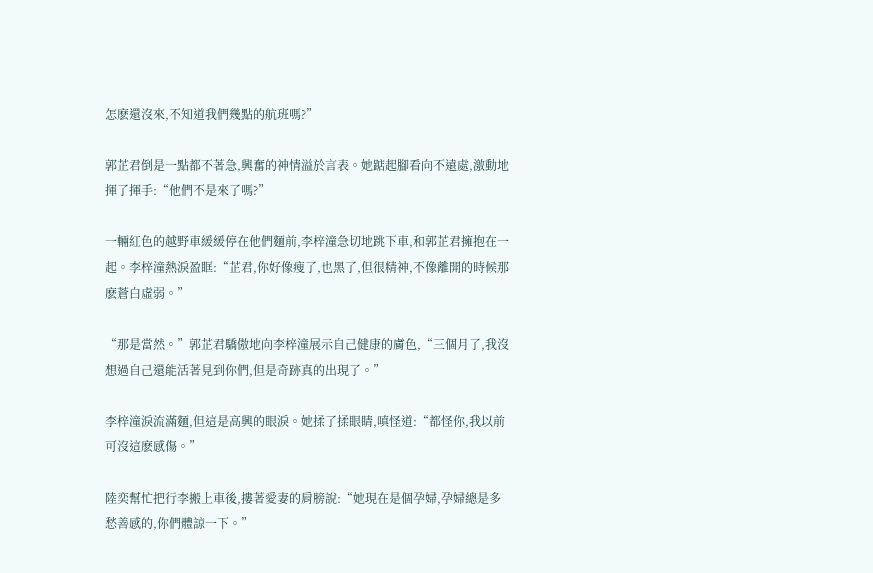怎麽還沒來,不知道我們幾點的航班嗎?”

郭芷君倒是一點都不著急,興奮的神情溢於言表。她踮起腳看向不遠處,激動地揮了揮手:“他們不是來了嗎?”

一輛紅色的越野車緩緩停在他們麵前,李梓潼急切地跳下車,和郭芷君擁抱在一起。李梓潼熱淚盈眶:“芷君,你好像瘦了,也黑了,但很精神,不像離開的時候那麽蒼白虛弱。”

“那是當然。”郭芷君驕傲地向李梓潼展示自己健康的膚色,“三個月了,我沒想過自己還能活著見到你們,但是奇跡真的出現了。”

李梓潼淚流滿麵,但這是高興的眼淚。她揉了揉眼睛,嗔怪道:“都怪你,我以前可沒這麽感傷。”

陸奕幫忙把行李搬上車後,摟著愛妻的肩膀說:“她現在是個孕婦,孕婦總是多愁善感的,你們體諒一下。”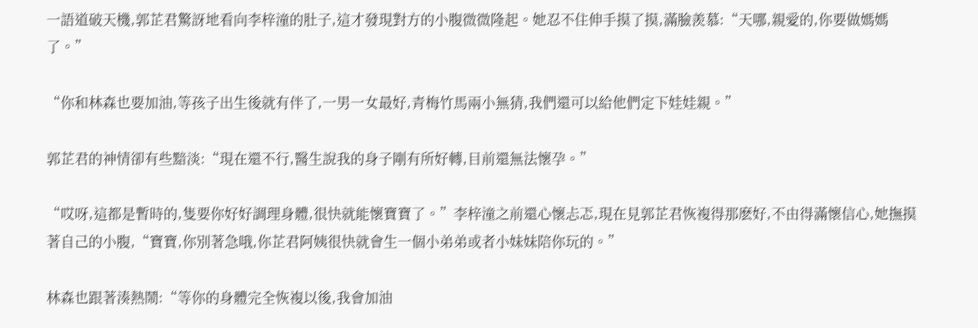一語道破天機,郭芷君驚訝地看向李梓潼的肚子,這才發現對方的小腹微微隆起。她忍不住伸手摸了摸,滿臉羨慕:“天哪,親愛的,你要做媽媽了。”

“你和林森也要加油,等孩子出生後就有伴了,一男一女最好,青梅竹馬兩小無猜,我們還可以給他們定下娃娃親。”

郭芷君的神情卻有些黯淡:“現在還不行,醫生說我的身子剛有所好轉,目前還無法懷孕。”

“哎呀,這都是暫時的,隻要你好好調理身體,很快就能懷寶寶了。”李梓潼之前還心懷忐忑,現在見郭芷君恢複得那麽好,不由得滿懷信心,她撫摸著自己的小腹,“寶寶,你別著急哦,你芷君阿姨很快就會生一個小弟弟或者小妹妹陪你玩的。”

林森也跟著湊熱鬧:“等你的身體完全恢複以後,我會加油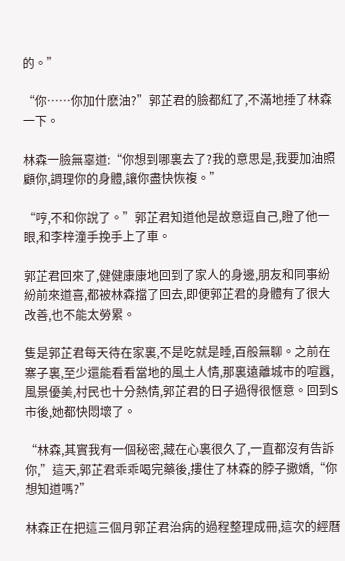的。”

“你……你加什麽油?”郭芷君的臉都紅了,不滿地捶了林森一下。

林森一臉無辜道:“你想到哪裏去了?我的意思是,我要加油照顧你,調理你的身體,讓你盡快恢複。”

“哼,不和你說了。”郭芷君知道他是故意逗自己,瞪了他一眼,和李梓潼手挽手上了車。

郭芷君回來了,健健康康地回到了家人的身邊,朋友和同事紛紛前來道喜,都被林森擋了回去,即便郭芷君的身體有了很大改善,也不能太勞累。

隻是郭芷君每天待在家裏,不是吃就是睡,百般無聊。之前在寨子裏,至少還能看看當地的風土人情,那裏遠離城市的喧囂,風景優美,村民也十分熱情,郭芷君的日子過得很愜意。回到S市後,她都快悶壞了。

“林森,其實我有一個秘密,藏在心裏很久了,一直都沒有告訴你,”這天,郭芷君乖乖喝完藥後,摟住了林森的脖子撒嬌,“你想知道嗎?”

林森正在把這三個月郭芷君治病的過程整理成冊,這次的經曆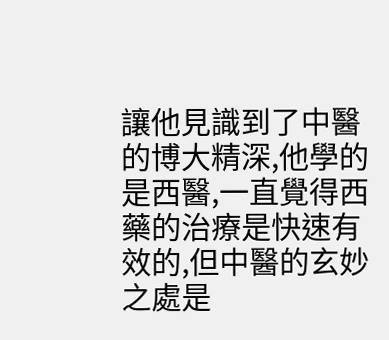讓他見識到了中醫的博大精深,他學的是西醫,一直覺得西藥的治療是快速有效的,但中醫的玄妙之處是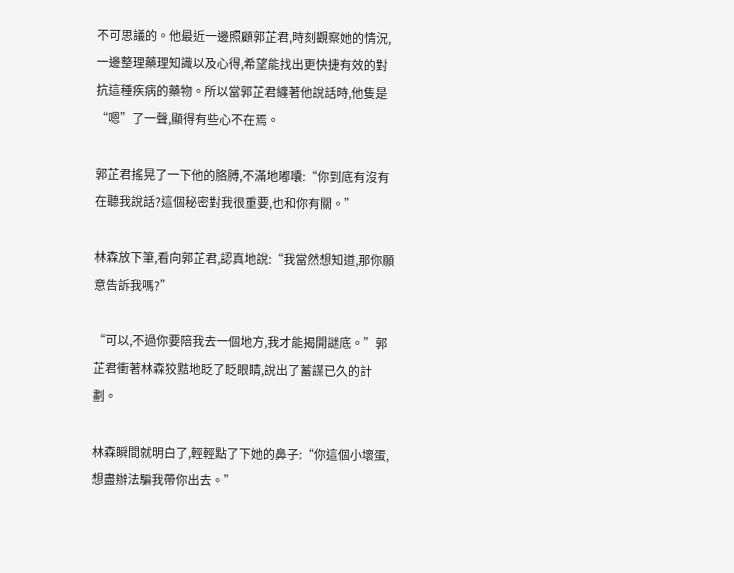不可思議的。他最近一邊照顧郭芷君,時刻觀察她的情況,一邊整理藥理知識以及心得,希望能找出更快捷有效的對抗這種疾病的藥物。所以當郭芷君纏著他說話時,他隻是“嗯”了一聲,顯得有些心不在焉。

郭芷君搖晃了一下他的胳膊,不滿地嘟囔:“你到底有沒有在聽我說話?這個秘密對我很重要,也和你有關。”

林森放下筆,看向郭芷君,認真地說:“我當然想知道,那你願意告訴我嗎?”

“可以,不過你要陪我去一個地方,我才能揭開謎底。”郭芷君衝著林森狡黠地眨了眨眼睛,說出了蓄謀已久的計劃。

林森瞬間就明白了,輕輕點了下她的鼻子:“你這個小壞蛋,想盡辦法騙我帶你出去。”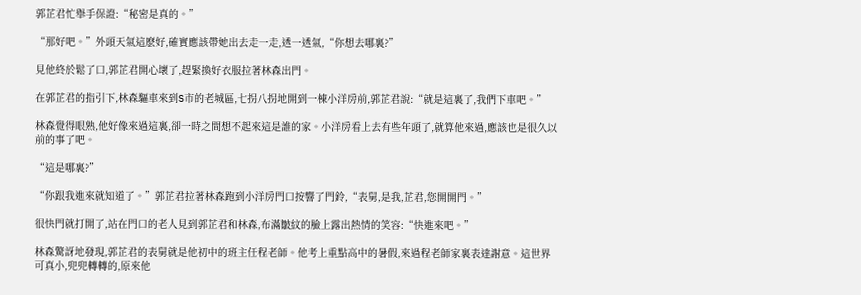郭芷君忙舉手保證:“秘密是真的。”

“那好吧。”外頭天氣這麽好,確實應該帶她出去走一走,透一透氣,“你想去哪裏?”

見他終於鬆了口,郭芷君開心壞了,趕緊換好衣服拉著林森出門。

在郭芷君的指引下,林森驅車來到S市的老城區,七拐八拐地開到一棟小洋房前,郭芷君說:“就是這裏了,我們下車吧。”

林森覺得眼熟,他好像來過這裏,卻一時之間想不起來這是誰的家。小洋房看上去有些年頭了,就算他來過,應該也是很久以前的事了吧。

“這是哪裏?”

“你跟我進來就知道了。”郭芷君拉著林森跑到小洋房門口按響了門鈴,“表舅,是我,芷君,您開開門。”

很快門就打開了,站在門口的老人見到郭芷君和林森,布滿皺紋的臉上露出熱情的笑容:“快進來吧。”

林森驚訝地發現,郭芷君的表舅就是他初中的班主任程老師。他考上重點高中的暑假,來過程老師家裏表達謝意。這世界可真小,兜兜轉轉的,原來他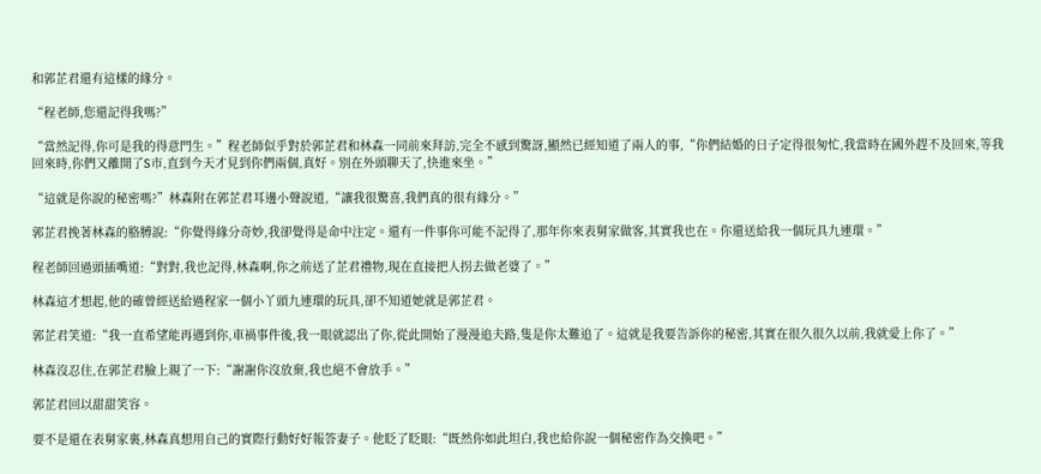和郭芷君還有這樣的緣分。

“程老師,您還記得我嗎?”

“當然記得,你可是我的得意門生。”程老師似乎對於郭芷君和林森一同前來拜訪,完全不感到驚訝,顯然已經知道了兩人的事,“你們結婚的日子定得很匆忙,我當時在國外趕不及回來,等我回來時,你們又離開了S市,直到今天才見到你們兩個,真好。別在外頭聊天了,快進來坐。”

“這就是你說的秘密嗎?”林森附在郭芷君耳邊小聲說道,“讓我很驚喜,我們真的很有緣分。”

郭芷君挽著林森的胳膊說:“你覺得緣分奇妙,我卻覺得是命中注定。還有一件事你可能不記得了,那年你來表舅家做客,其實我也在。你還送給我一個玩具九連環。”

程老師回過頭插嘴道:“對對,我也記得,林森啊,你之前送了芷君禮物,現在直接把人拐去做老婆了。”

林森這才想起,他的確曾經送給過程家一個小丫頭九連環的玩具,卻不知道她就是郭芷君。

郭芷君笑道:“我一直希望能再遇到你,車禍事件後,我一眼就認出了你,從此開始了漫漫追夫路,隻是你太難追了。這就是我要告訴你的秘密,其實在很久很久以前,我就愛上你了。”

林森沒忍住,在郭芷君臉上親了一下:“謝謝你沒放棄,我也絕不會放手。”

郭芷君回以甜甜笑容。

要不是還在表舅家裏,林森真想用自己的實際行動好好報答妻子。他眨了眨眼:“既然你如此坦白,我也給你說一個秘密作為交換吧。”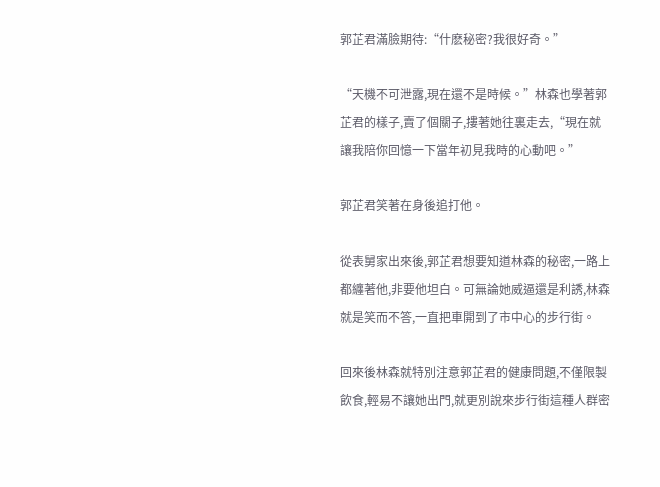郭芷君滿臉期待:“什麽秘密?我很好奇。”

“天機不可泄露,現在還不是時候。”林森也學著郭芷君的樣子,賣了個關子,摟著她往裏走去,“現在就讓我陪你回憶一下當年初見我時的心動吧。”

郭芷君笑著在身後追打他。

從表舅家出來後,郭芷君想要知道林森的秘密,一路上都纏著他,非要他坦白。可無論她威逼還是利誘,林森就是笑而不答,一直把車開到了市中心的步行街。

回來後林森就特別注意郭芷君的健康問題,不僅限製飲食,輕易不讓她出門,就更別說來步行街這種人群密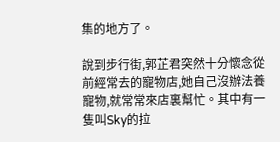集的地方了。

說到步行街,郭芷君突然十分懷念從前經常去的寵物店,她自己沒辦法養寵物,就常常來店裏幫忙。其中有一隻叫Sky的拉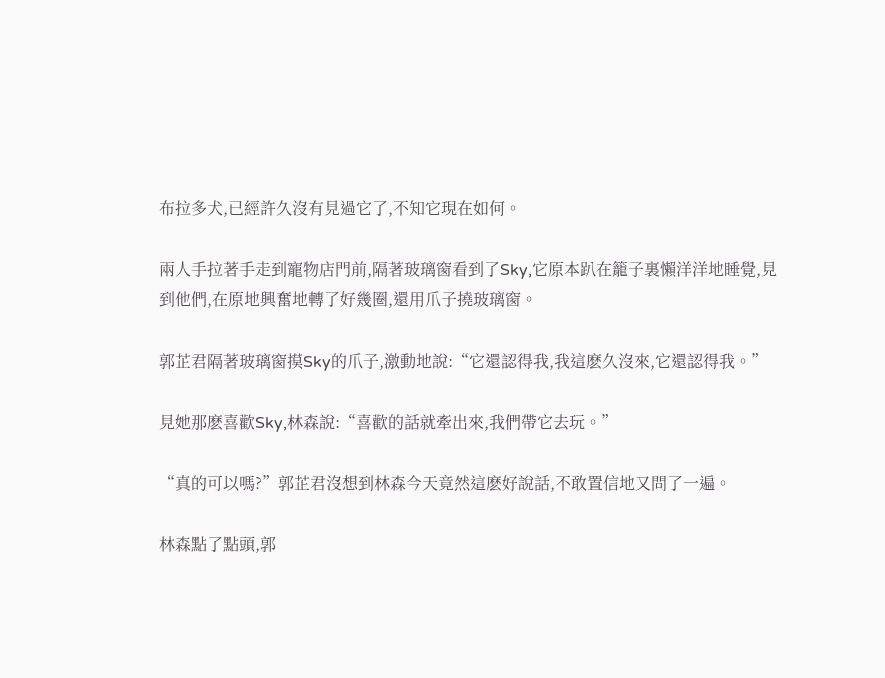布拉多犬,已經許久沒有見過它了,不知它現在如何。

兩人手拉著手走到寵物店門前,隔著玻璃窗看到了Sky,它原本趴在籠子裏懶洋洋地睡覺,見到他們,在原地興奮地轉了好幾圈,還用爪子撓玻璃窗。

郭芷君隔著玻璃窗摸Sky的爪子,激動地說:“它還認得我,我這麽久沒來,它還認得我。”

見她那麽喜歡Sky,林森說:“喜歡的話就牽出來,我們帶它去玩。”

“真的可以嗎?”郭芷君沒想到林森今天竟然這麽好說話,不敢置信地又問了一遍。

林森點了點頭,郭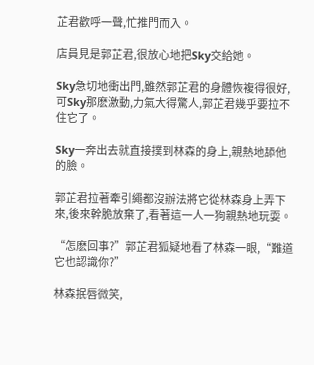芷君歡呼一聲,忙推門而入。

店員見是郭芷君,很放心地把Sky交給她。

Sky急切地衝出門,雖然郭芷君的身體恢複得很好,可Sky那麽激動,力氣大得驚人,郭芷君幾乎要拉不住它了。

Sky一奔出去就直接撲到林森的身上,親熱地舔他的臉。

郭芷君拉著牽引繩都沒辦法將它從林森身上弄下來,後來幹脆放棄了,看著這一人一狗親熱地玩耍。

“怎麽回事?”郭芷君狐疑地看了林森一眼,“難道它也認識你?”

林森抿唇微笑,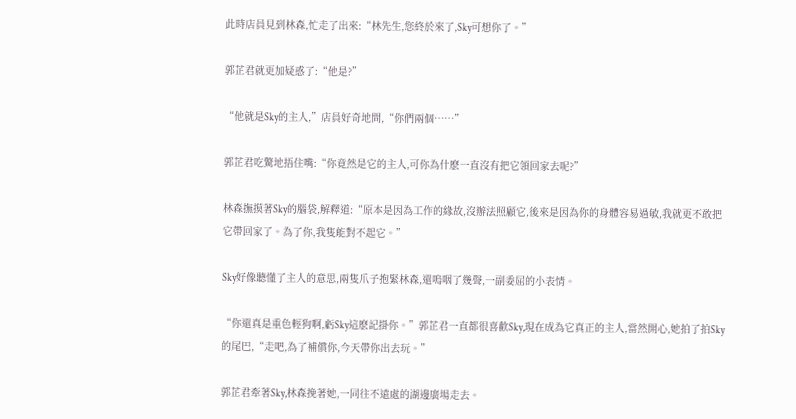此時店員見到林森,忙走了出來:“林先生,您終於來了,Sky可想你了。”

郭芷君就更加疑惑了:“他是?”

“他就是Sky的主人,”店員好奇地問,“你們兩個……”

郭芷君吃驚地捂住嘴:“你竟然是它的主人,可你為什麽一直沒有把它領回家去呢?”

林森撫摸著Sky的腦袋,解釋道:“原本是因為工作的緣故,沒辦法照顧它,後來是因為你的身體容易過敏,我就更不敢把它帶回家了。為了你,我隻能對不起它。”

Sky好像聽懂了主人的意思,兩隻爪子抱緊林森,還嗚咽了幾聲,一副委屈的小表情。

“你還真是重色輕狗啊,虧Sky這麽記掛你。”郭芷君一直都很喜歡Sky,現在成為它真正的主人,當然開心,她拍了拍Sky的尾巴,“走吧,為了補償你,今天帶你出去玩。”

郭芷君牽著Sky,林森挽著她,一同往不遠處的湖邊廣場走去。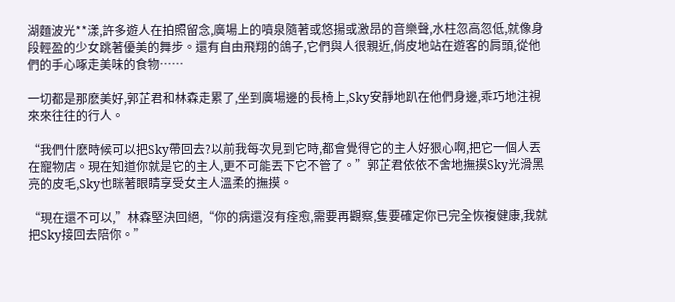湖麵波光**漾,許多遊人在拍照留念,廣場上的噴泉隨著或悠揚或激昂的音樂聲,水柱忽高忽低,就像身段輕盈的少女跳著優美的舞步。還有自由飛翔的鴿子,它們與人很親近,俏皮地站在遊客的肩頭,從他們的手心啄走美味的食物……

一切都是那麽美好,郭芷君和林森走累了,坐到廣場邊的長椅上,Sky安靜地趴在他們身邊,乖巧地注視來來往往的行人。

“我們什麽時候可以把Sky帶回去?以前我每次見到它時,都會覺得它的主人好狠心啊,把它一個人丟在寵物店。現在知道你就是它的主人,更不可能丟下它不管了。”郭芷君依依不舍地撫摸Sky光滑黑亮的皮毛,Sky也眯著眼睛享受女主人溫柔的撫摸。

“現在還不可以,”林森堅決回絕,“你的病還沒有痊愈,需要再觀察,隻要確定你已完全恢複健康,我就把Sky接回去陪你。”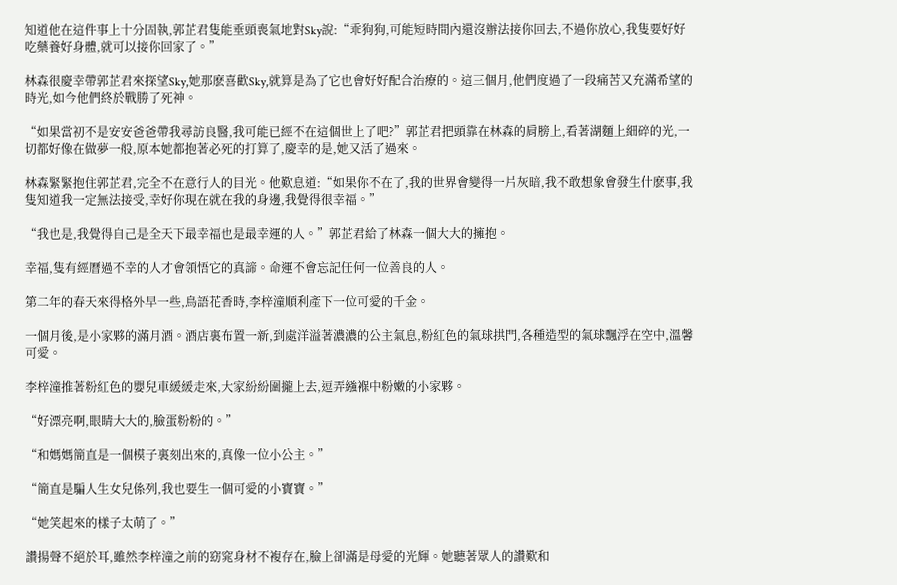知道他在這件事上十分固執,郭芷君隻能垂頭喪氣地對Sky說:“乖狗狗,可能短時間內還沒辦法接你回去,不過你放心,我隻要好好吃藥養好身體,就可以接你回家了。”

林森很慶幸帶郭芷君來探望Sky,她那麽喜歡Sky,就算是為了它也會好好配合治療的。這三個月,他們度過了一段痛苦又充滿希望的時光,如今他們終於戰勝了死神。

“如果當初不是安安爸爸帶我尋訪良醫,我可能已經不在這個世上了吧?”郭芷君把頭靠在林森的肩膀上,看著湖麵上細碎的光,一切都好像在做夢一般,原本她都抱著必死的打算了,慶幸的是,她又活了過來。

林森緊緊抱住郭芷君,完全不在意行人的目光。他歎息道:“如果你不在了,我的世界會變得一片灰暗,我不敢想象會發生什麽事,我隻知道我一定無法接受,幸好你現在就在我的身邊,我覺得很幸福。”

“我也是,我覺得自己是全天下最幸福也是最幸運的人。”郭芷君給了林森一個大大的擁抱。

幸福,隻有經曆過不幸的人才會領悟它的真諦。命運不會忘記任何一位善良的人。

第二年的春天來得格外早一些,鳥語花香時,李梓潼順利產下一位可愛的千金。

一個月後,是小家夥的滿月酒。酒店裏布置一新,到處洋溢著濃濃的公主氣息,粉紅色的氣球拱門,各種造型的氣球飄浮在空中,溫馨可愛。

李梓潼推著粉紅色的嬰兒車緩緩走來,大家紛紛圍攏上去,逗弄繈褓中粉嫩的小家夥。

“好漂亮啊,眼睛大大的,臉蛋粉粉的。”

“和媽媽簡直是一個模子裏刻出來的,真像一位小公主。”

“簡直是騙人生女兒係列,我也要生一個可愛的小寶寶。”

“她笑起來的樣子太萌了。”

讚揚聲不絕於耳,雖然李梓潼之前的窈窕身材不複存在,臉上卻滿是母愛的光輝。她聽著眾人的讚歎和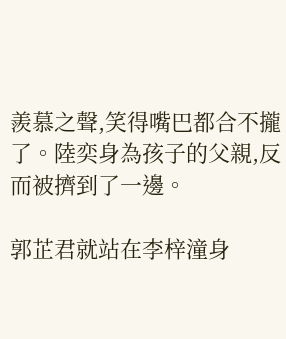羨慕之聲,笑得嘴巴都合不攏了。陸奕身為孩子的父親,反而被擠到了一邊。

郭芷君就站在李梓潼身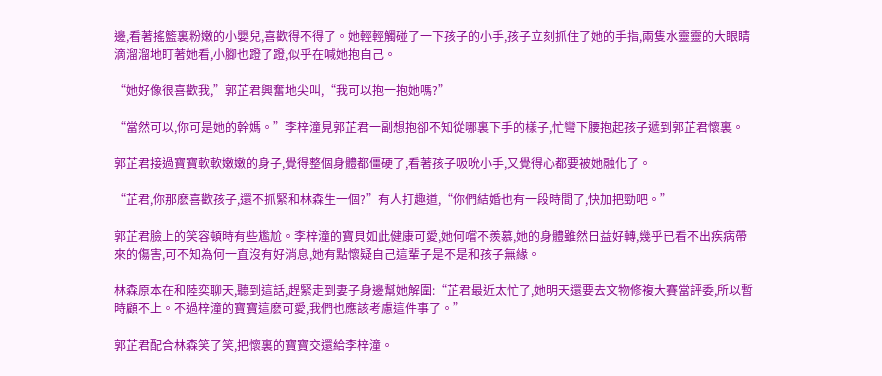邊,看著搖籃裏粉嫩的小嬰兒,喜歡得不得了。她輕輕觸碰了一下孩子的小手,孩子立刻抓住了她的手指,兩隻水靈靈的大眼睛滴溜溜地盯著她看,小腳也蹬了蹬,似乎在喊她抱自己。

“她好像很喜歡我,”郭芷君興奮地尖叫,“我可以抱一抱她嗎?”

“當然可以,你可是她的幹媽。”李梓潼見郭芷君一副想抱卻不知從哪裏下手的樣子,忙彎下腰抱起孩子遞到郭芷君懷裏。

郭芷君接過寶寶軟軟嫩嫩的身子,覺得整個身體都僵硬了,看著孩子吸吮小手,又覺得心都要被她融化了。

“芷君,你那麽喜歡孩子,還不抓緊和林森生一個?”有人打趣道,“你們結婚也有一段時間了,快加把勁吧。”

郭芷君臉上的笑容頓時有些尷尬。李梓潼的寶貝如此健康可愛,她何嚐不羨慕,她的身體雖然日益好轉,幾乎已看不出疾病帶來的傷害,可不知為何一直沒有好消息,她有點懷疑自己這輩子是不是和孩子無緣。

林森原本在和陸奕聊天,聽到這話,趕緊走到妻子身邊幫她解圍:“芷君最近太忙了,她明天還要去文物修複大賽當評委,所以暫時顧不上。不過梓潼的寶寶這麽可愛,我們也應該考慮這件事了。”

郭芷君配合林森笑了笑,把懷裏的寶寶交還給李梓潼。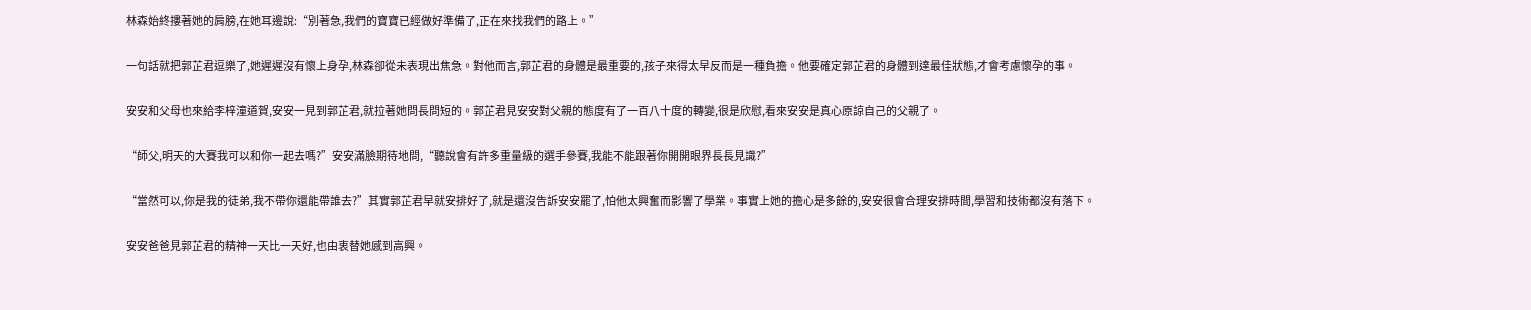林森始終摟著她的肩膀,在她耳邊說:“別著急,我們的寶寶已經做好準備了,正在來找我們的路上。”

一句話就把郭芷君逗樂了,她遲遲沒有懷上身孕,林森卻從未表現出焦急。對他而言,郭芷君的身體是最重要的,孩子來得太早反而是一種負擔。他要確定郭芷君的身體到達最佳狀態,才會考慮懷孕的事。

安安和父母也來給李梓潼道賀,安安一見到郭芷君,就拉著她問長問短的。郭芷君見安安對父親的態度有了一百八十度的轉變,很是欣慰,看來安安是真心原諒自己的父親了。

“師父,明天的大賽我可以和你一起去嗎?”安安滿臉期待地問,“聽說會有許多重量級的選手參賽,我能不能跟著你開開眼界長長見識?”

“當然可以,你是我的徒弟,我不帶你還能帶誰去?”其實郭芷君早就安排好了,就是還沒告訴安安罷了,怕他太興奮而影響了學業。事實上她的擔心是多餘的,安安很會合理安排時間,學習和技術都沒有落下。

安安爸爸見郭芷君的精神一天比一天好,也由衷替她感到高興。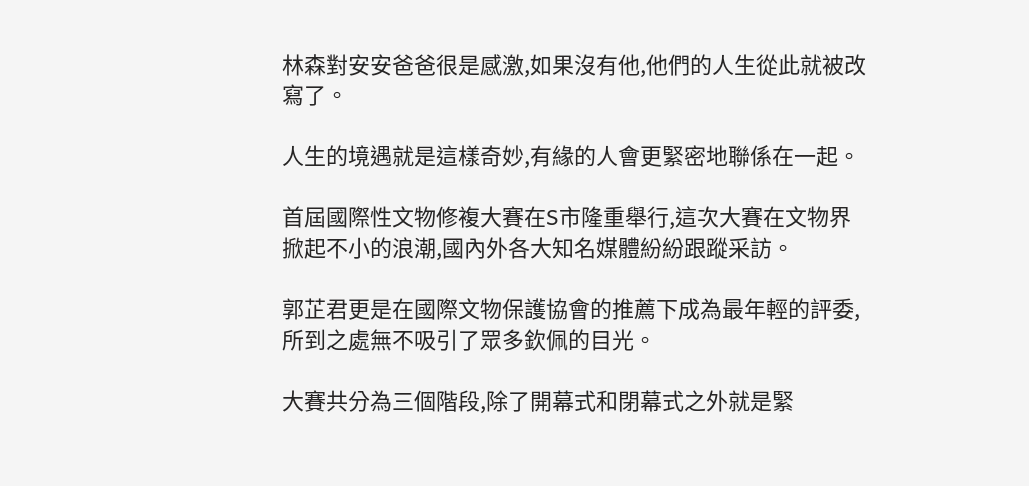林森對安安爸爸很是感激,如果沒有他,他們的人生從此就被改寫了。

人生的境遇就是這樣奇妙,有緣的人會更緊密地聯係在一起。

首屆國際性文物修複大賽在S市隆重舉行,這次大賽在文物界掀起不小的浪潮,國內外各大知名媒體紛紛跟蹤采訪。

郭芷君更是在國際文物保護協會的推薦下成為最年輕的評委,所到之處無不吸引了眾多欽佩的目光。

大賽共分為三個階段,除了開幕式和閉幕式之外就是緊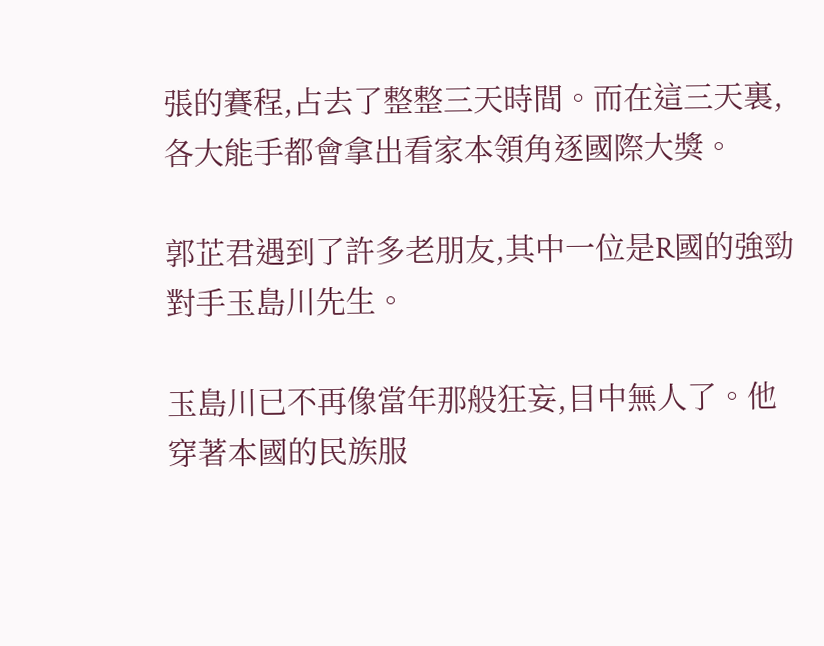張的賽程,占去了整整三天時間。而在這三天裏,各大能手都會拿出看家本領角逐國際大獎。

郭芷君遇到了許多老朋友,其中一位是R國的強勁對手玉島川先生。

玉島川已不再像當年那般狂妄,目中無人了。他穿著本國的民族服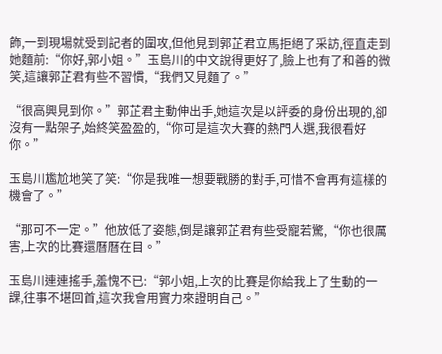飾,一到現場就受到記者的圍攻,但他見到郭芷君立馬拒絕了采訪,徑直走到她麵前:“你好,郭小姐。”玉島川的中文說得更好了,臉上也有了和善的微笑,這讓郭芷君有些不習慣,“我們又見麵了。”

“很高興見到你。”郭芷君主動伸出手,她這次是以評委的身份出現的,卻沒有一點架子,始終笑盈盈的,“你可是這次大賽的熱門人選,我很看好你。”

玉島川尷尬地笑了笑:“你是我唯一想要戰勝的對手,可惜不會再有這樣的機會了。”

“那可不一定。”他放低了姿態,倒是讓郭芷君有些受寵若驚,“你也很厲害,上次的比賽還曆曆在目。”

玉島川連連搖手,羞愧不已:“郭小姐,上次的比賽是你給我上了生動的一課,往事不堪回首,這次我會用實力來證明自己。”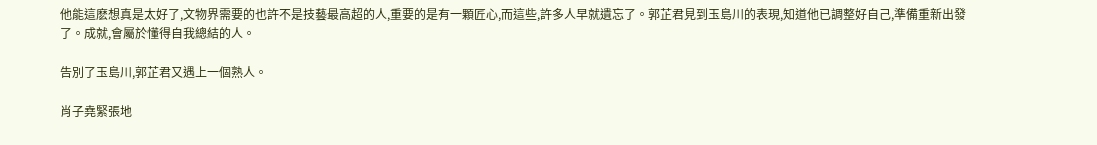他能這麽想真是太好了,文物界需要的也許不是技藝最高超的人,重要的是有一顆匠心,而這些,許多人早就遺忘了。郭芷君見到玉島川的表現,知道他已調整好自己,準備重新出發了。成就,會屬於懂得自我總結的人。

告別了玉島川,郭芷君又遇上一個熟人。

肖子堯緊張地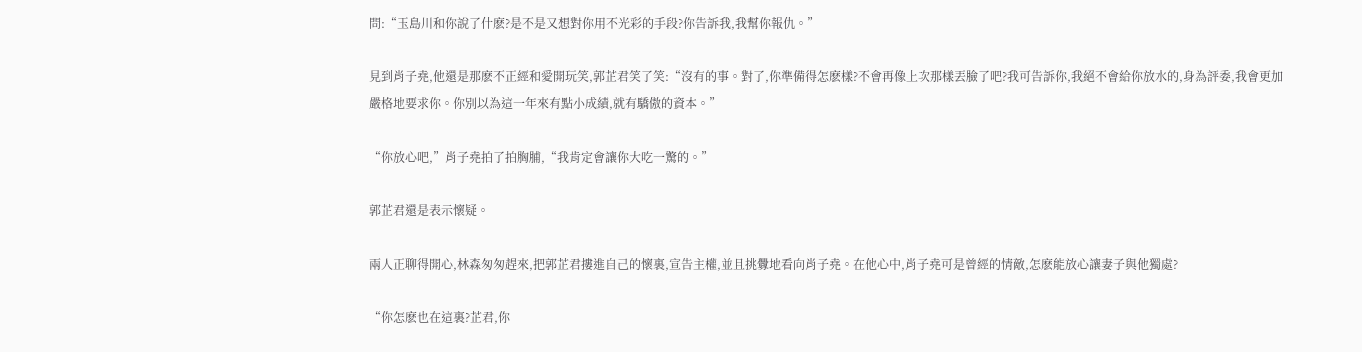問:“玉島川和你說了什麽?是不是又想對你用不光彩的手段?你告訴我,我幫你報仇。”

見到肖子堯,他還是那麽不正經和愛開玩笑,郭芷君笑了笑:“沒有的事。對了,你準備得怎麽樣?不會再像上次那樣丟臉了吧?我可告訴你,我絕不會給你放水的,身為評委,我會更加嚴格地要求你。你別以為這一年來有點小成績,就有驕傲的資本。”

“你放心吧,”肖子堯拍了拍胸脯,“我肯定會讓你大吃一驚的。”

郭芷君還是表示懷疑。

兩人正聊得開心,林森匆匆趕來,把郭芷君摟進自己的懷裏,宣告主權,並且挑釁地看向肖子堯。在他心中,肖子堯可是曾經的情敵,怎麽能放心讓妻子與他獨處?

“你怎麽也在這裏?芷君,你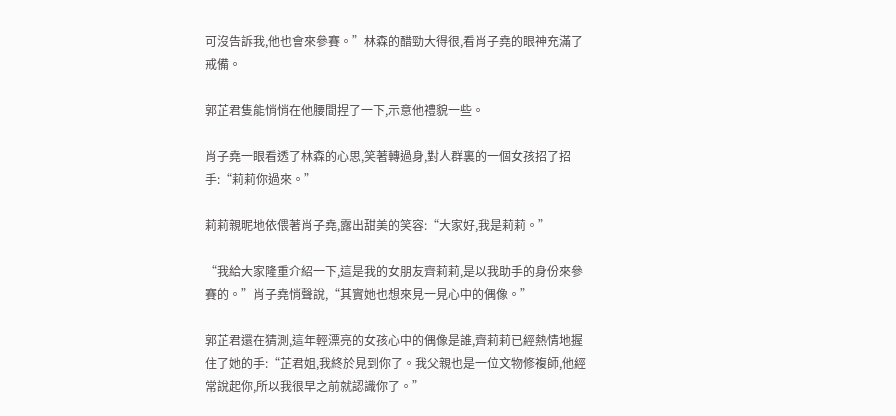可沒告訴我,他也會來參賽。”林森的醋勁大得很,看肖子堯的眼神充滿了戒備。

郭芷君隻能悄悄在他腰間捏了一下,示意他禮貌一些。

肖子堯一眼看透了林森的心思,笑著轉過身,對人群裏的一個女孩招了招手:“莉莉你過來。”

莉莉親昵地依偎著肖子堯,露出甜美的笑容:“大家好,我是莉莉。”

“我給大家隆重介紹一下,這是我的女朋友齊莉莉,是以我助手的身份來參賽的。”肖子堯悄聲說,“其實她也想來見一見心中的偶像。”

郭芷君還在猜測,這年輕漂亮的女孩心中的偶像是誰,齊莉莉已經熱情地握住了她的手:“芷君姐,我終於見到你了。我父親也是一位文物修複師,他經常說起你,所以我很早之前就認識你了。”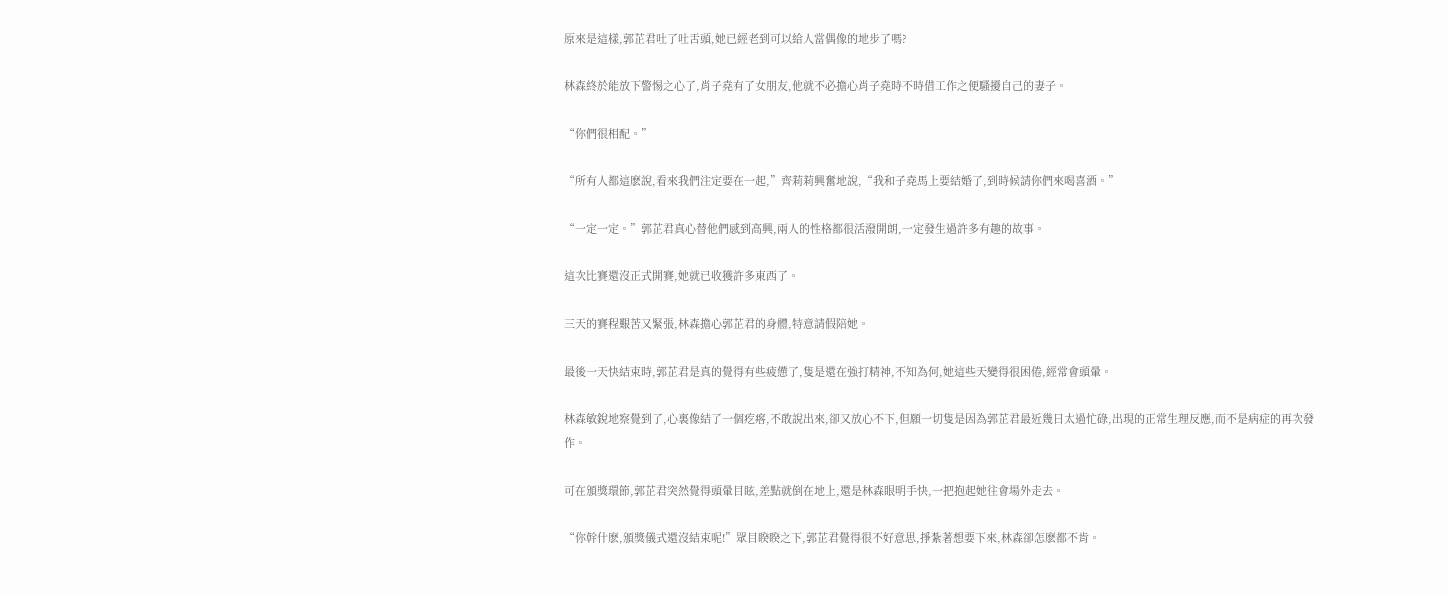原來是這樣,郭芷君吐了吐舌頭,她已經老到可以給人當偶像的地步了嗎?

林森終於能放下警惕之心了,肖子堯有了女朋友,他就不必擔心肖子堯時不時借工作之便騷擾自己的妻子。

“你們很相配。”

“所有人都這麽說,看來我們注定要在一起,”齊莉莉興奮地說,“我和子堯馬上要結婚了,到時候請你們來喝喜酒。”

“一定一定。”郭芷君真心替他們感到高興,兩人的性格都很活潑開朗,一定發生過許多有趣的故事。

這次比賽還沒正式開賽,她就已收獲許多東西了。

三天的賽程艱苦又緊張,林森擔心郭芷君的身體,特意請假陪她。

最後一天快結束時,郭芷君是真的覺得有些疲憊了,隻是還在強打精神,不知為何,她這些天變得很困倦,經常會頭暈。

林森敏銳地察覺到了,心裏像結了一個疙瘩,不敢說出來,卻又放心不下,但願一切隻是因為郭芷君最近幾日太過忙碌,出現的正常生理反應,而不是病症的再次發作。

可在頒獎環節,郭芷君突然覺得頭暈目眩,差點就倒在地上,還是林森眼明手快,一把抱起她往會場外走去。

“你幹什麽,頒獎儀式還沒結束呢!”眾目睽睽之下,郭芷君覺得很不好意思,掙紮著想要下來,林森卻怎麽都不肯。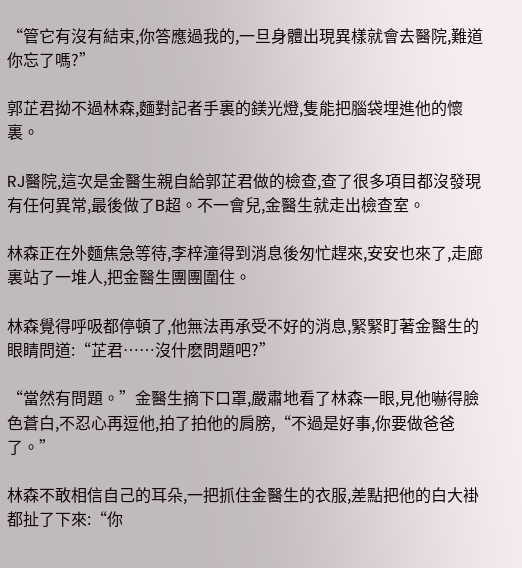“管它有沒有結束,你答應過我的,一旦身體出現異樣就會去醫院,難道你忘了嗎?”

郭芷君拗不過林森,麵對記者手裏的鎂光燈,隻能把腦袋埋進他的懷裏。

RJ醫院,這次是金醫生親自給郭芷君做的檢查,查了很多項目都沒發現有任何異常,最後做了B超。不一會兒,金醫生就走出檢查室。

林森正在外麵焦急等待,李梓潼得到消息後匆忙趕來,安安也來了,走廊裏站了一堆人,把金醫生團團圍住。

林森覺得呼吸都停頓了,他無法再承受不好的消息,緊緊盯著金醫生的眼睛問道:“芷君……沒什麽問題吧?”

“當然有問題。”金醫生摘下口罩,嚴肅地看了林森一眼,見他嚇得臉色蒼白,不忍心再逗他,拍了拍他的肩膀,“不過是好事,你要做爸爸了。”

林森不敢相信自己的耳朵,一把抓住金醫生的衣服,差點把他的白大褂都扯了下來:“你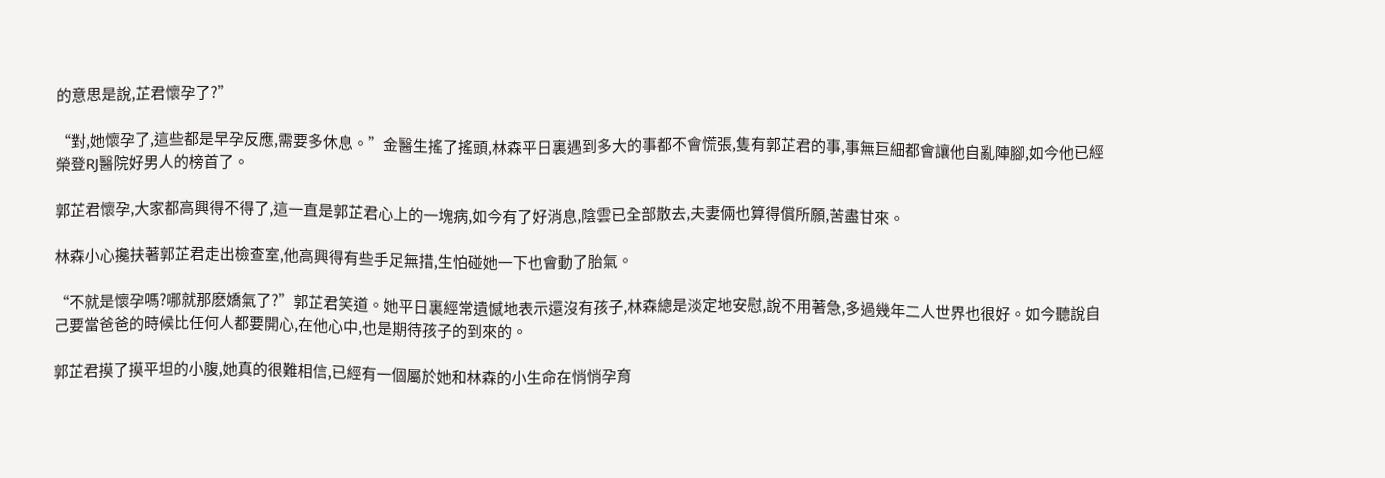的意思是說,芷君懷孕了?”

“對,她懷孕了,這些都是早孕反應,需要多休息。”金醫生搖了搖頭,林森平日裏遇到多大的事都不會慌張,隻有郭芷君的事,事無巨細都會讓他自亂陣腳,如今他已經榮登RJ醫院好男人的榜首了。

郭芷君懷孕,大家都高興得不得了,這一直是郭芷君心上的一塊病,如今有了好消息,陰雲已全部散去,夫妻倆也算得償所願,苦盡甘來。

林森小心攙扶著郭芷君走出檢查室,他高興得有些手足無措,生怕碰她一下也會動了胎氣。

“不就是懷孕嗎?哪就那麽嬌氣了?”郭芷君笑道。她平日裏經常遺憾地表示還沒有孩子,林森總是淡定地安慰,說不用著急,多過幾年二人世界也很好。如今聽說自己要當爸爸的時候比任何人都要開心,在他心中,也是期待孩子的到來的。

郭芷君摸了摸平坦的小腹,她真的很難相信,已經有一個屬於她和林森的小生命在悄悄孕育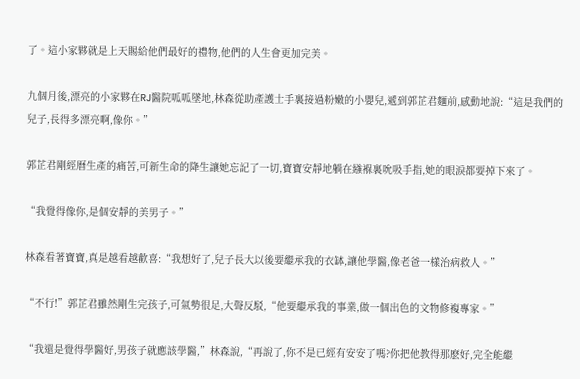了。這小家夥就是上天賜給他們最好的禮物,他們的人生會更加完美。

九個月後,漂亮的小家夥在RJ醫院呱呱墜地,林森從助產護士手裏接過粉嫩的小嬰兒,遞到郭芷君麵前,感動地說:“這是我們的兒子,長得多漂亮啊,像你。”

郭芷君剛經曆生產的痛苦,可新生命的降生讓她忘記了一切,寶寶安靜地躺在繈褓裏吮吸手指,她的眼淚都要掉下來了。

“我覺得像你,是個安靜的美男子。”

林森看著寶寶,真是越看越歡喜:“我想好了,兒子長大以後要繼承我的衣缽,讓他學醫,像老爸一樣治病救人。”

“不行!”郭芷君雖然剛生完孩子,可氣勢很足,大聲反駁,“他要繼承我的事業,做一個出色的文物修複專家。”

“我還是覺得學醫好,男孩子就應該學醫,”林森說,“再說了,你不是已經有安安了嗎?你把他教得那麽好,完全能繼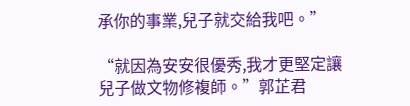承你的事業,兒子就交給我吧。”

“就因為安安很優秀,我才更堅定讓兒子做文物修複師。”郭芷君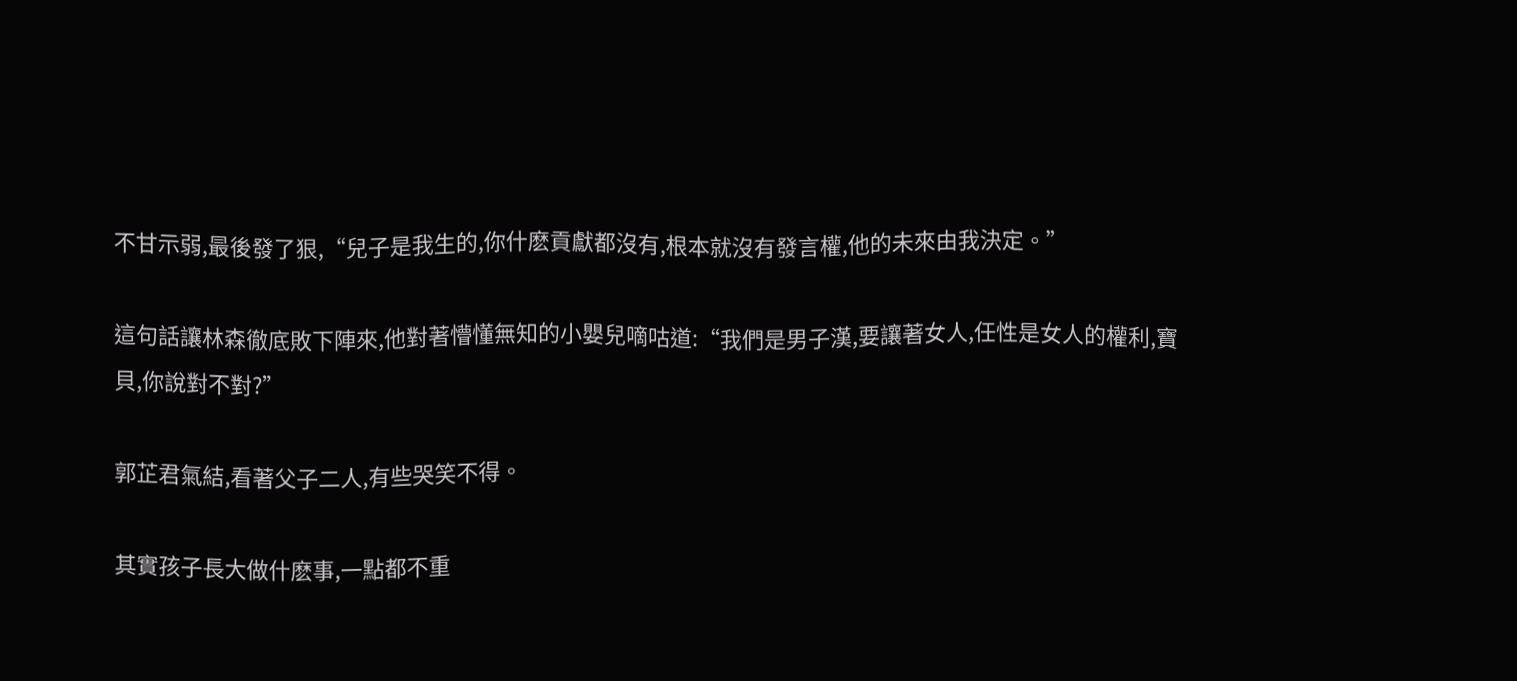不甘示弱,最後發了狠,“兒子是我生的,你什麽貢獻都沒有,根本就沒有發言權,他的未來由我決定。”

這句話讓林森徹底敗下陣來,他對著懵懂無知的小嬰兒嘀咕道:“我們是男子漢,要讓著女人,任性是女人的權利,寶貝,你說對不對?”

郭芷君氣結,看著父子二人,有些哭笑不得。

其實孩子長大做什麽事,一點都不重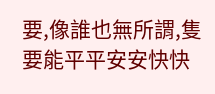要,像誰也無所謂,隻要能平平安安快快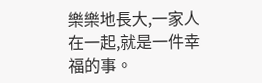樂樂地長大,一家人在一起,就是一件幸福的事。